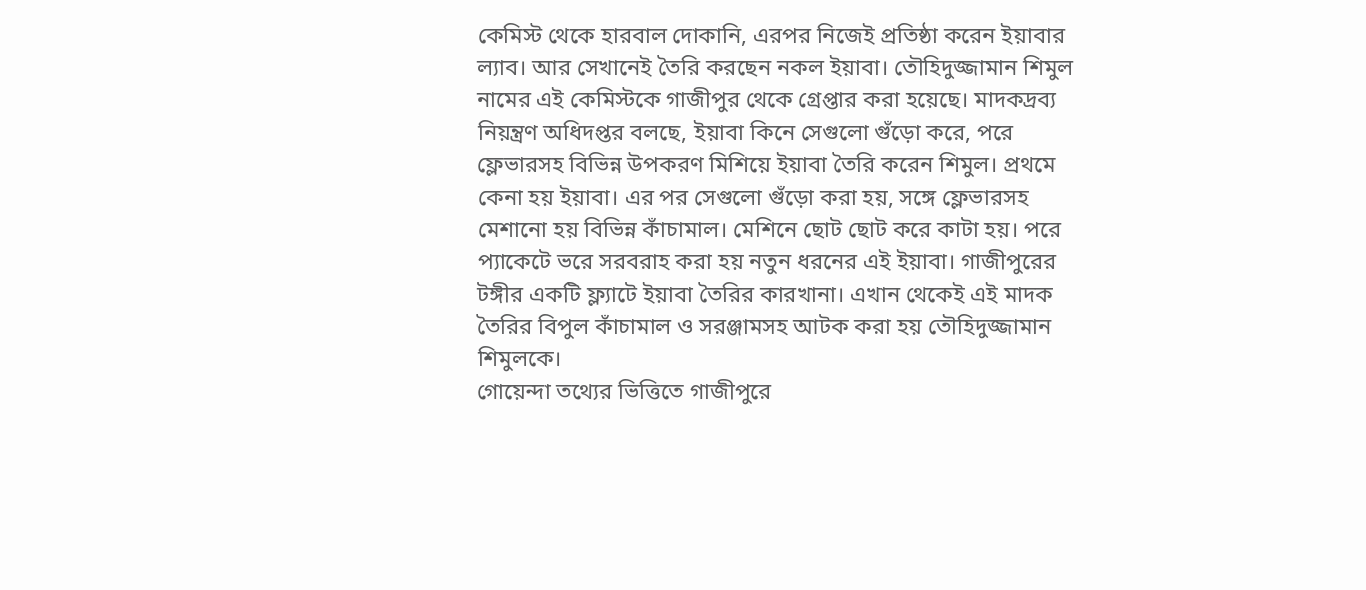কেমিস্ট থেকে হারবাল দোকানি, এরপর নিজেই প্রতিষ্ঠা করেন ইয়াবার ল্যাব। আর সেখানেই তৈরি করছেন নকল ইয়াবা। তৌহিদুজ্জামান শিমুল নামের এই কেমিস্টকে গাজীপুর থেকে গ্রেপ্তার করা হয়েছে। মাদকদ্রব্য নিয়ন্ত্রণ অধিদপ্তর বলছে, ইয়াবা কিনে সেগুলো গুঁড়ো করে, পরে ফ্লেভারসহ বিভিন্ন উপকরণ মিশিয়ে ইয়াবা তৈরি করেন শিমুল। প্রথমে কেনা হয় ইয়াবা। এর পর সেগুলো গুঁড়ো করা হয়, সঙ্গে ফ্লেভারসহ মেশানো হয় বিভিন্ন কাঁচামাল। মেশিনে ছোট ছোট করে কাটা হয়। পরে প্যাকেটে ভরে সরবরাহ করা হয় নতুন ধরনের এই ইয়াবা। গাজীপুরের টঙ্গীর একটি ফ্ল্যাটে ইয়াবা তৈরির কারখানা। এখান থেকেই এই মাদক তৈরির বিপুল কাঁচামাল ও সরঞ্জামসহ আটক করা হয় তৌহিদুজ্জামান শিমুলকে।
গোয়েন্দা তথ্যের ভিত্তিতে গাজীপুরে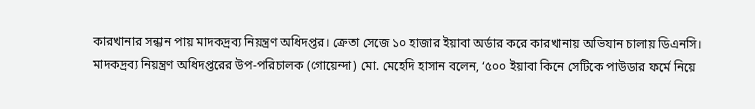কারখানার সন্ধান পায় মাদকদ্রব্য নিয়ন্ত্রণ অধিদপ্তর। ক্রেতা সেজে ১০ হাজার ইয়াবা অর্ডার করে কারখানায় অভিযান চালায় ডিএনসি।
মাদকদ্রব্য নিয়ন্ত্রণ অধিদপ্তরের উপ-পরিচালক (গোয়েন্দা) মো. মেহেদি হাসান বলেন, ‘৫০০ ইয়াবা কিনে সেটিকে পাউডার ফর্মে নিয়ে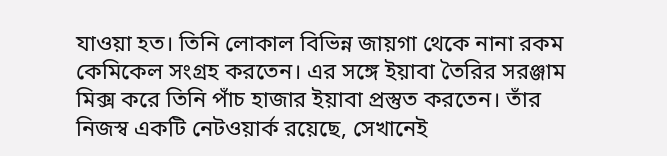যাওয়া হত। তিনি লোকাল বিভিন্ন জায়গা থেকে নানা রকম কেমিকেল সংগ্রহ করতেন। এর সঙ্গে ইয়াবা তৈরির সরঞ্জাম মিক্স করে তিনি পাঁচ হাজার ইয়াবা প্রস্তুত করতেন। তাঁর নিজস্ব একটি নেটওয়ার্ক রয়েছে, সেখানেই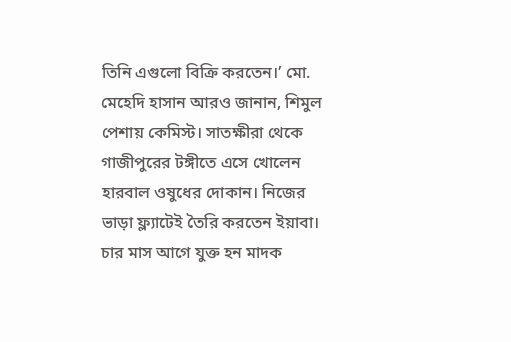তিনি এগুলো বিক্রি করতেন।’ মো. মেহেদি হাসান আরও জানান, শিমুল পেশায় কেমিস্ট। সাতক্ষীরা থেকে গাজীপুরের টঙ্গীতে এসে খোলেন হারবাল ওষুধের দোকান। নিজের ভাড়া ফ্ল্যাটেই তৈরি করতেন ইয়াবা। চার মাস আগে যুক্ত হন মাদক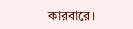কারবারে।